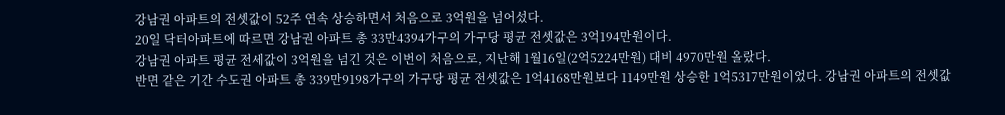강남권 아파트의 전셋값이 52주 연속 상승하면서 처음으로 3억원을 넘어섰다.
20일 닥터아파트에 따르면 강남권 아파트 총 33만4394가구의 가구당 평균 전셋값은 3억194만원이다.
강남권 아파트 평균 전세값이 3억원을 넘긴 것은 이번이 처음으로, 지난해 1월16일(2억5224만원) 대비 4970만원 올랐다.
반면 같은 기간 수도권 아파트 총 339만9198가구의 가구당 평균 전셋값은 1억4168만원보다 1149만원 상승한 1억5317만원이었다. 강남권 아파트의 전셋값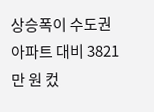상승폭이 수도권 아파트 대비 3821만 원 컸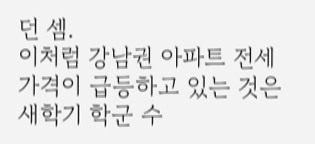던 셈.
이처럼 강남권 아파트 전세가격이 급등하고 있는 것은 새학기 학군 수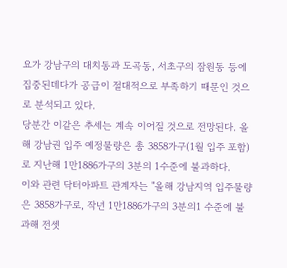요가 강남구의 대치동과 도곡동, 서초구의 잠원동 등에 집중된데다가 공급이 절대적으로 부족하기 때문인 것으로 분석되고 있다.
당분간 이같은 추세는 계속 이어질 것으로 전망된다. 올해 강남권 입주 예정물량은 총 3858가구(1월 입주 포함)로 지난해 1만1886가구의 3분의 1수준에 불과하다.
이와 관련 닥터아파트 관계자는 "올해 강남지역 입주물량은 3858가구로, 작년 1만1886가구의 3분의1 수준에 불과해 전셋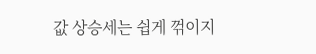값 상승세는 쉽게 꺾이지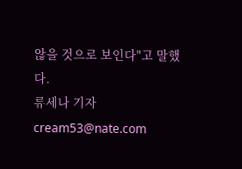않을 것으로 보인다"고 말했다.
류세나 기자 cream53@nate.com